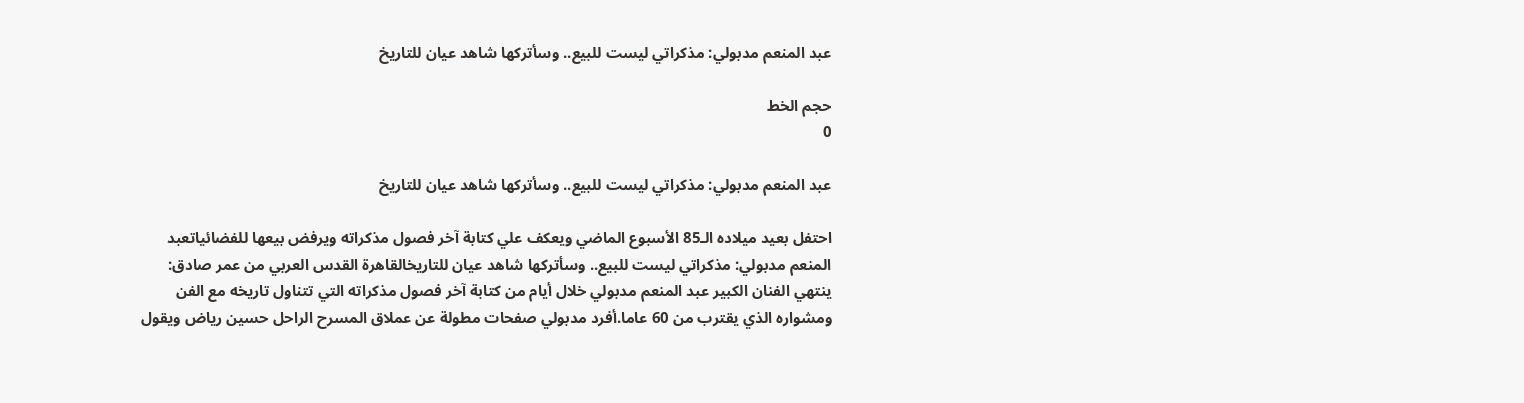عبد المنعم مدبولي: مذكراتي ليست للبيع.. وسأتركها شاهد عيان للتاريخ

حجم الخط
0

عبد المنعم مدبولي: مذكراتي ليست للبيع.. وسأتركها شاهد عيان للتاريخ

احتفل بعيد ميلاده الـ85 الأسبوع الماضي ويعكف علي كتابة آخر فصول مذكراته ويرفض بيعها للفضائياتعبد المنعم مدبولي: مذكراتي ليست للبيع.. وسأتركها شاهد عيان للتاريخالقاهرة القدس العربي من عمر صادق: ينتهي الفنان الكبير عبد المنعم مدبولي خلال أيام من كتابة آخر فصول مذكراته التي تتناول تاريخه مع الفن ومشواره الذي يقترب من 60 عاما.أفرد مدبولي صفحات مطولة عن عملاق المسرح الراحل حسين رياض ويقول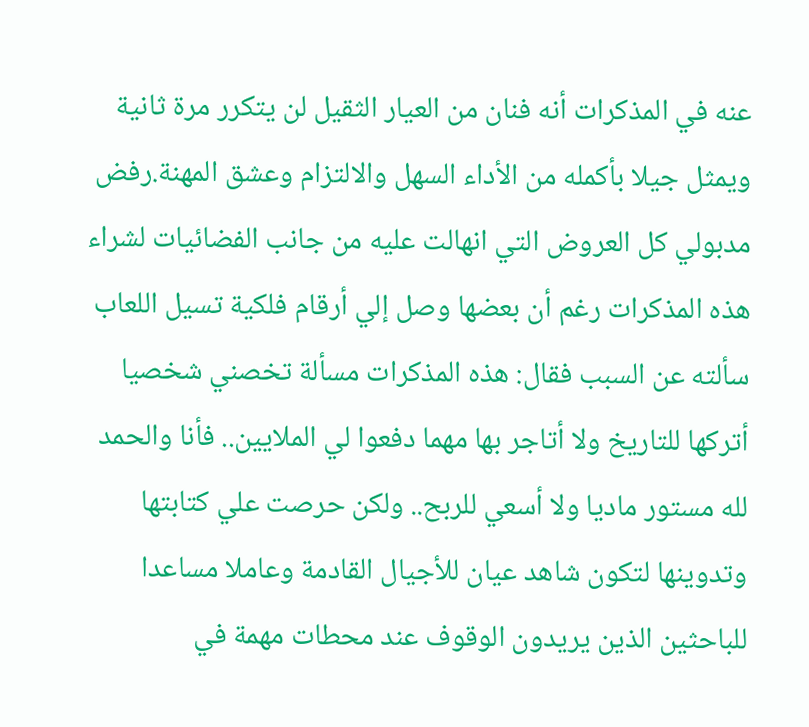عنه في المذكرات أنه فنان من العيار الثقيل لن يتكرر مرة ثانية ويمثل جيلا بأكمله من الأداء السهل والالتزام وعشق المهنة.رفض مدبولي كل العروض التي انهالت عليه من جانب الفضائيات لشراء هذه المذكرات رغم أن بعضها وصل إلي أرقام فلكية تسيل اللعاب سألته عن السبب فقال: هذه المذكرات مسألة تخصني شخصيا أتركها للتاريخ ولا أتاجر بها مهما دفعوا لي الملايين.. فأنا والحمد لله مستور ماديا ولا أسعي للربح.. ولكن حرصت علي كتابتها وتدوينها لتكون شاهد عيان للأجيال القادمة وعاملا مساعدا للباحثين الذين يريدون الوقوف عند محطات مهمة في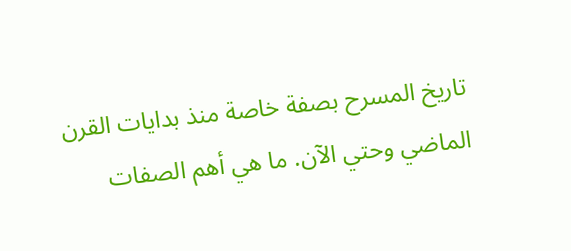تاريخ المسرح بصفة خاصة منذ بدايات القرن الماضي وحتي الآن. ما هي أهم الصفات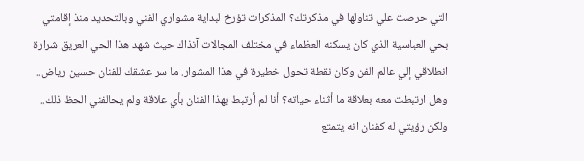التي حرصت علي تناولها في مذكرتك؟ المذكرات تؤرخ لبداية مشواري الفني وبالتحديد منذ إقامتي بحي العباسية الذي كان يسكنه العظماء في مختلف المجالات آنذاك حيث شهد هذا الحي العريق شرارة انطلاقي إلي عالم الفن وكان نقطة تحول خطيرة في هذا المشوار. ما سر عشقك للفنان حسين رياض.. وهل ارتبطت معه بعلاقة ما أثناء حياته؟ أنا لم أرتبط بهذا الفنان بأي علاقة ولم يحالفني الحظ ذلك.. ولكن رؤيتي له كفنان انه يتمتع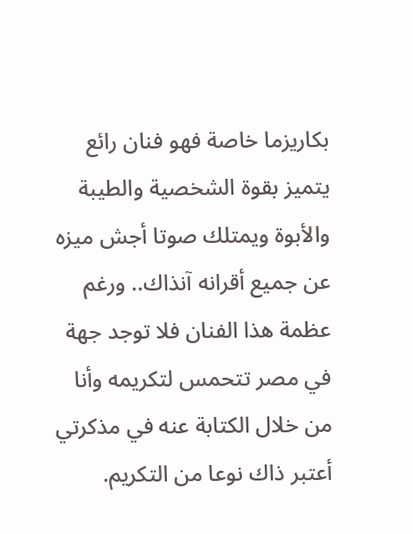بكاريزما خاصة فهو فنان رائع يتميز بقوة الشخصية والطيبة والأبوة ويمتلك صوتا أجش ميزه عن جميع أقرانه آنذاك.. ورغم عظمة هذا الفنان فلا توجد جهة في مصر تتحمس لتكريمه وأنا من خلال الكتابة عنه في مذكرتي أعتبر ذاك نوعا من التكريم.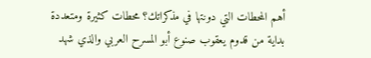أهم المحطات التي دونتها في مذكراتك؟ محطات كثيرة ومتعددة بداية من قدوم يعقوب صنوع أبو المسرح العربي والذي شهد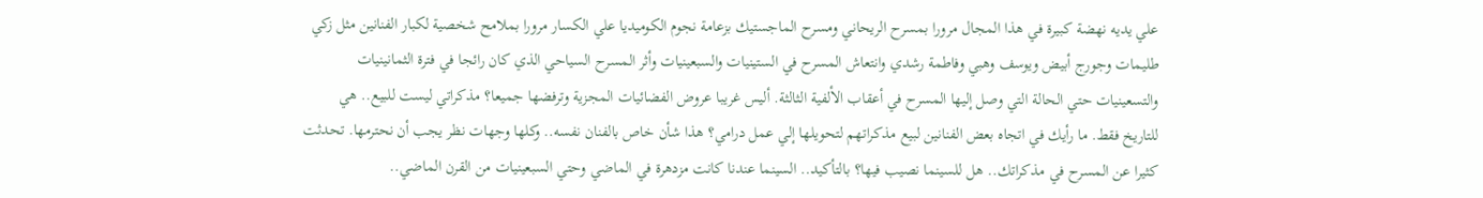علي يديه نهضة كبيرة في هذا المجال مرورا بمسرح الريحاني ومسرح الماجستيك بزعامة نجوم الكوميديا علي الكسار مرورا بملامح شخصية لكبار الفنانين مثل زكي طليمات وجورج أبيض ويوسف وهبي وفاطمة رشدي وانتعاش المسرح في الستينيات والسبعينيات وأثر المسرح السياحي الذي كان رائجا في فترة الثمانينيات والتسعينيات حتي الحالة التي وصل إليها المسرح في أعقاب الألفية الثالثة. أليس غريبا عروض الفضائيات المجزية وترفضها جميعا؟ مذكراتي ليست للبيع.. هي للتاريخ فقط. ما رأيك في اتجاه بعض الفنانين لبيع مذكراتهم لتحويلها إلي عمل درامي؟ هذا شأن خاص بالفنان نفسه.. وكلها وجهات نظر يجب أن نحترمها. تحدثت كثيرا عن المسرح في مذكراتك.. هل للسينما نصيب فيها؟ بالتأكيد.. السينما عندنا كانت مزدهرة في الماضي وحتي السبعينيات من القرن الماضي..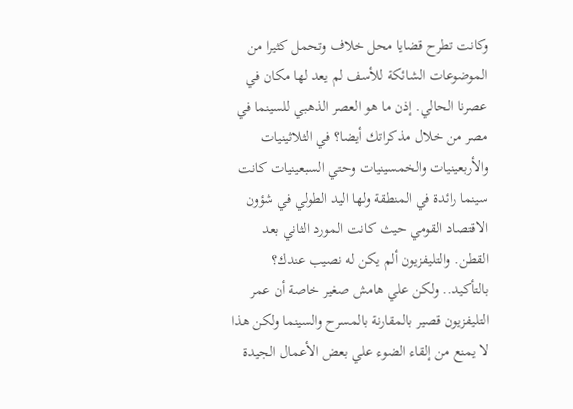وكانت تطرح قضايا محل خلاف وتحمل كثيرا من الموضوعات الشائكة للأسف لم يعد لها مكان في عصرنا الحالي. إذن ما هو العصر الذهبي للسينما في مصر من خلال مذكراتك أيضا؟ في الثلاثينيات والأربعينيات والخمسينيات وحتي السبعينيات كانت سينما رائدة في المنطقة ولها اليد الطولي في شؤون الاقتصاد القومي حيث كانت المورد الثاني بعد القطن. والتليفزيون ألم يكن له نصيب عندك؟ بالتأكيد.. ولكن علي هامش صغير خاصة أن عمر التليفزيون قصير بالمقارنة بالمسرح والسينما ولكن هذا لا يمنع من إلقاء الضوء علي بعض الأعمال الجيدة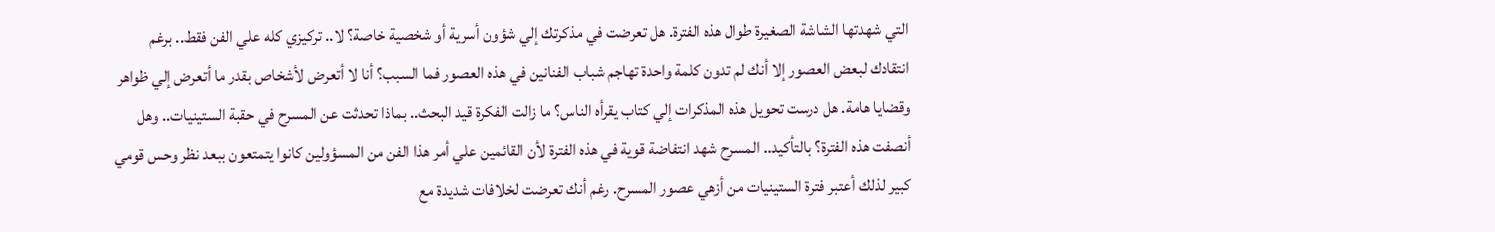التي شهدتها الشاشة الصغيرة طوال هذه الفترة. هل تعرضت في مذكرتك إلي شؤون أسرية أو شخصية خاصة؟ لا.. تركيزي كله علي الفن فقط.. برغم انتقادك لبعض العصور إلا أنك لم تدون كلمة واحدة تهاجم شباب الفنانين في هذه العصور فما السبب؟ أنا لا أتعرض لأشخاص بقدر ما أتعرض إلي ظواهر وقضايا هامة. هل درست تحويل هذه المذكرات إلي كتاب يقرأه الناس؟ ما زالت الفكرة قيد البحث.. بماذا تحدثت عن المسرح في حقبة الستينيات.. وهل أنصفت هذه الفترة؟ بالتأكيد.. المسرح شهد انتفاضة قوية في هذه الفترة لأن القائمين علي أمر هذا الفن من المسؤولين كانوا يتمتعون ببعد نظر وحس قومي كبير لذلك أعتبر فترة الستينيات من أزهي عصور المسرح. رغم أنك تعرضت لخلافات شديدة مع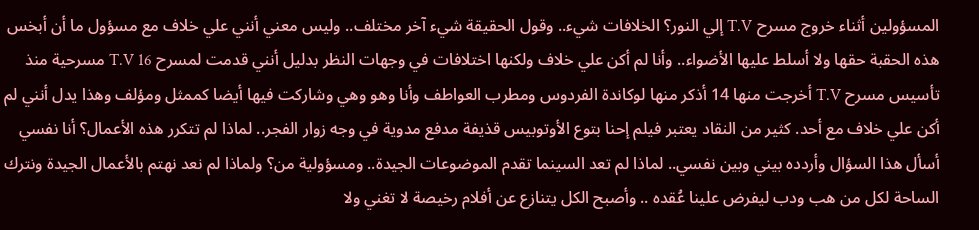المسؤولين أثناء خروج مسرح T.V إلي النور؟ الخلافات شيء.. وقول الحقيقة شيء آخر مختلف.. وليس معني أنني علي خلاف مع مسؤول ما أن أبخس هذه الحقبة حقها ولا أسلط عليها الأضواء.. وأنا لم أكن علي خلاف ولكنها اختلافات في وجهات النظر بدليل أنني قدمت لمسرح T.V 16 مسرحية منذ تأسيس مسرح T.V أخرجت منها 14 أذكر منها لوكاندة الفردوس ومطرب العواطف وأنا وهو وهي وشاركت فيها أيضا كممثل ومؤلف وهذا يدل أنني لم أكن علي خلاف مع أحد. كثير من النقاد يعتبر فيلم إحنا بتوع الأوتوبيس قذيفة مدفع مدوية في وجه زوار الفجر.. لماذا لم تتكرر هذه الأعمال؟ أنا نفسي أسأل هذا السؤال وأردده بيني وبين نفسي.. لماذا لم تعد السينما تقدم الموضوعات الجيدة.. ومسؤولية من؟ ولماذا لم نعد نهتم بالأعمال الجيدة ونترك الساحة لكل من هب ودب ليفرض علينا عُقده .. وأصبح الكل يتنازع عن أفلام رخيصة لا تغني ولا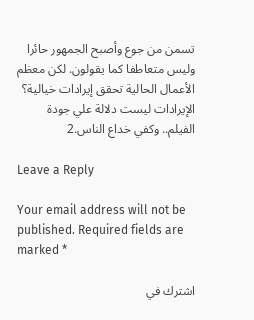تسمن من جوع وأصبح الجمهور حائرا وليس متعاطفا كما يقولون. لكن معظم الأعمال الحالية تحقق إيرادات خيالية؟ الإيرادات ليست دلالة علي جودة الفيلم.. وكفي خداع الناس.2

Leave a Reply

Your email address will not be published. Required fields are marked *

اشترك في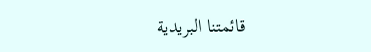قائمتنا البريدية